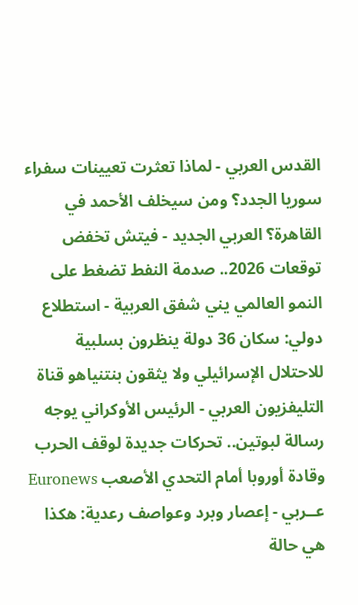القدس العربي - لماذا تعثرت تعيينات سفراء سوريا الجدد؟ ومن سيخلف الأحمد في القاهرة؟ العربي الجديد - فيتش تخفض توقعات 2026.. صدمة النفط تضغط على النمو العالمي يني شفق العربية - استطلاع دولي: سكان 36 دولة ينظرون بسلبية للاحتلال الإسرائيلي ولا يثقون بنتنياهو قناة التليفزيون العربي - الرئيس الأوكراني يوجه رسالة لبوتين.. تحركات جديدة لوقف الحرب وقادة أوروبا أمام التحدي الأصعب Euronews عــربي - إعصار وبرد وعواصف رعدية: هكذا هي حالة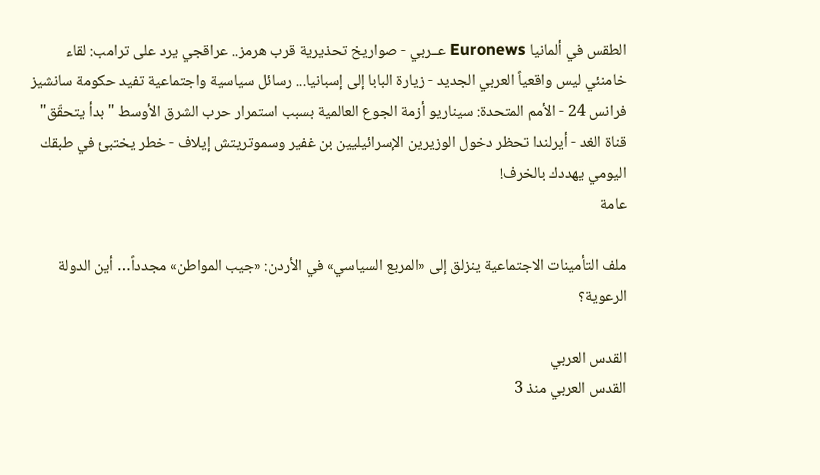الطقس في ألمانيا Euronews عــربي - صواريخ تحذيرية قرب هرمز.. عراقجي يرد على ترامب: لقاء خامنئي ليس واقعياً العربي الجديد - زيارة البابا إلى إسبانيا... رسائل سياسية واجتماعية تفيد حكومة سانشيز فرانس 24 - الأمم المتحدة: سيناريو أزمة الجوع العالمية بسبب استمرار حرب الشرق الأوسط "بدأ يتحقّق" قناة الغد - أيرلندا تحظر دخول الوزيرين الإسرائيليين بن غفير وسموتريتش إيلاف - خطر يختبئ في طبقك اليومي يهددك بالخرف!
عامة

ملف التأمينات الاجتماعية ينزلق إلى «المربع السياسي» في الأردن: «جيب المواطن» مجدداً… أين الدولة الرعوية؟

القدس العربي
القدس العربي منذ 3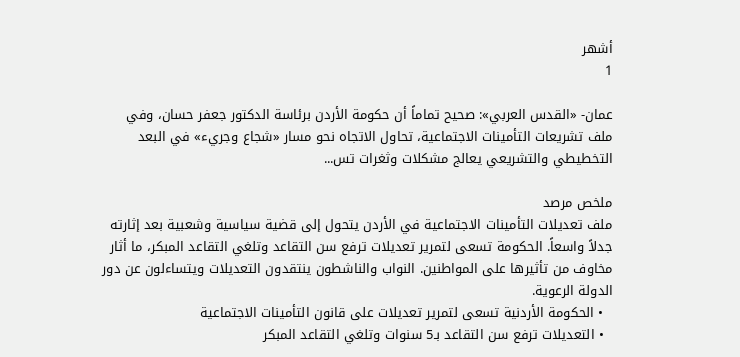أشهر
1

عمان- «القدس العربي»: صحيح تماماً أن حكومة الأردن برئاسة الدكتور جعفر حسان، وفي ملف تشريعات التأمينات الاجتماعية، تحاول الاتجاه نحو مسار «شجاع وجريء» في البعد التخطيطي والتشريعي يعالج مشكلات وثغرات تس...

ملخص مرصد
ملف تعديلات التأمينات الاجتماعية في الأردن يتحول إلى قضية سياسية وشعبية بعد إثارته جدلاً واسعاً. الحكومة تسعى لتمرير تعديلات ترفع سن التقاعد وتلغي التقاعد المبكر، ما أثار مخاوف من تأثيرها على المواطنين. النواب والناشطون ينتقدون التعديلات ويتساءلون عن دور الدولة الرعوية.
  • الحكومة الأردنية تسعى لتمرير تعديلات على قانون التأمينات الاجتماعية
  • التعديلات ترفع سن التقاعد بـ5 سنوات وتلغي التقاعد المبكر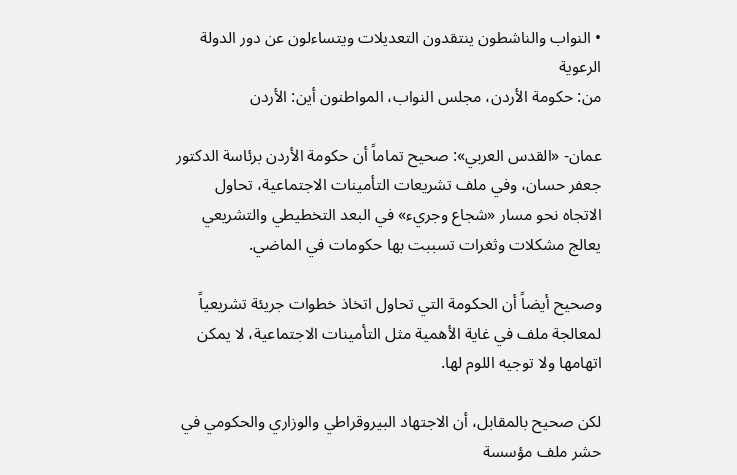• النواب والناشطون ينتقدون التعديلات ويتساءلون عن دور الدولة الرعوية
من: حكومة الأردن، مجلس النواب، المواطنون أين: الأردن

عمان- «القدس العربي»: صحيح تماماً أن حكومة الأردن برئاسة الدكتور جعفر حسان، وفي ملف تشريعات التأمينات الاجتماعية، تحاول الاتجاه نحو مسار «شجاع وجريء» في البعد التخطيطي والتشريعي يعالج مشكلات وثغرات تسببت بها حكومات في الماضي.

وصحيح أيضاً أن الحكومة التي تحاول اتخاذ خطوات جريئة تشريعياً لمعالجة ملف في غاية الأهمية مثل التأمينات الاجتماعية، لا يمكن اتهامها ولا توجيه اللوم لها.

لكن صحيح بالمقابل، أن الاجتهاد البيروقراطي والوزاري والحكومي في حشر ملف مؤسسة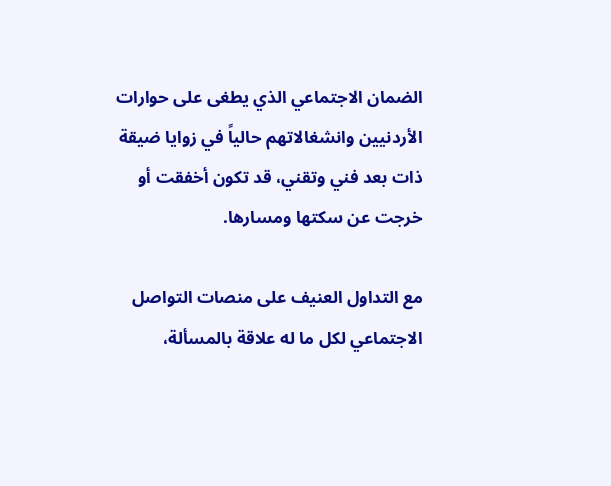الضمان الاجتماعي الذي يطغى على حوارات الأردنيين وانشغالاتهم حالياً في زوايا ضيقة ذات بعد فني وتقني، قد تكون أخفقت أو خرجت عن سكتها ومسارها.

مع التداول العنيف على منصات التواصل الاجتماعي لكل ما له علاقة بالمسألة،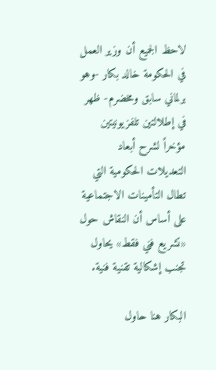لاحظ الجميع أن وزير العمل في الحكومة خالد بكار -وهو برلماني سابق ومخضرم- ظهر في إطلالتين تلفزيونيتين مؤخراً لشرح أبعاد التعديلات الحكومية التي تطال التأمينات الاجتماعية على أساس أن النقاش حول «تشريع فني فقط» يحاول تجنب إشكالية تقنية فنية.

البكار هنا حاول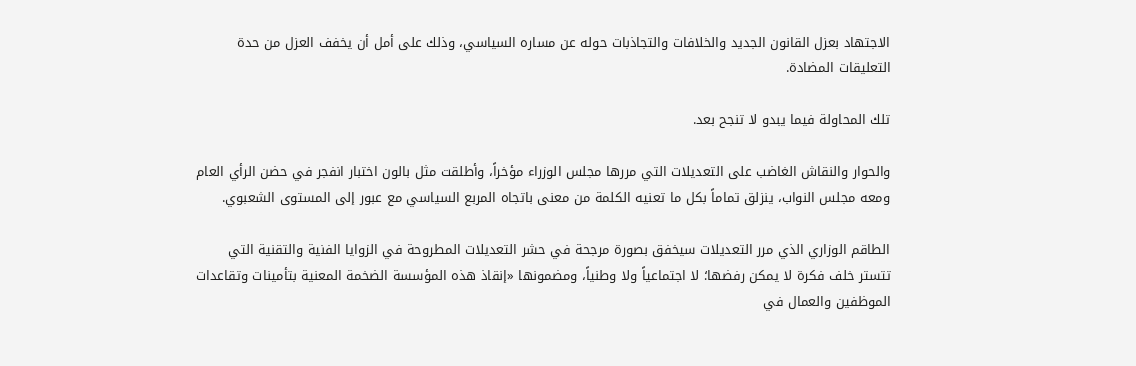الاجتهاد بعزل القانون الجديد والخلافات والتجاذبات حوله عن مساره السياسي، وذلك على أمل أن يخفف العزل من حدة التعليقات المضادة.

تلك المحاولة فيما يبدو لا تنجح بعد.

والحوار والنقاش الغاضب على التعديلات التي مررها مجلس الوزراء مؤخراً، وأطلقت مثل بالون اختبار انفجر في حضن الرأي العام ومعه مجلس النواب، ينزلق تماماً بكل ما تعنيه الكلمة من معنى باتجاه المربع السياسي مع عبور إلى المستوى الشعبوي.

الطاقم الوزاري الذي مرر التعديلات سيخفق بصورة مرجحة في حشر التعديلات المطروحة في الزوايا الفنية والتقنية التي تتستر خلف فكرة لا يمكن رفضها؛ لا اجتماعياً ولا وطنياً، ومضمونها «إنقاذ هذه المؤسسة الضخمة المعنية بتأمينات وتقاعدات الموظفين والعمال في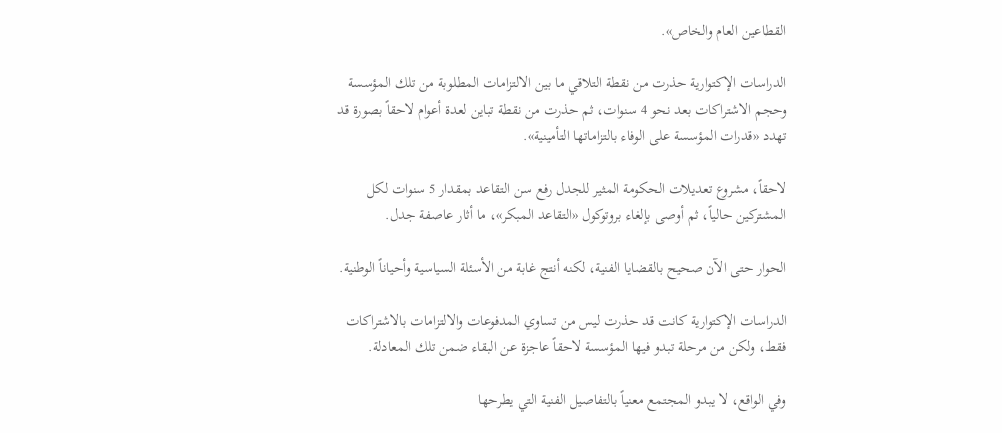القطاعين العام والخاص».

الدراسات الإكتوارية حذرت من نقطة التلاقي ما بين الالتزامات المطلوبة من تلك المؤسسة وحجم الاشتراكات بعد نحو 4 سنوات، ثم حذرت من نقطة تباين لعدة أعوام لاحقاً بصورة قد تهدد «قدرات المؤسسة على الوفاء بالتزاماتها التأمينية».

لاحقاً، مشروع تعديلات الحكومة المثير للجدل رفع سن التقاعد بمقدار 5 سنوات لكل المشتركين حالياً، ثم أوصى بإلغاء بروتوكول «التقاعد المبكر»، ما أثار عاصفة جدل.

الحوار حتى الآن صحيح بالقضايا الفنية، لكنه أنتج غابة من الأسئلة السياسية وأحياناً الوطنية.

الدراسات الإكتوارية كانت قد حذرت ليس من تساوي المدفوعات والالتزامات بالاشتراكات فقط، ولكن من مرحلة تبدو فيها المؤسسة لاحقاً عاجزة عن البقاء ضمن تلك المعادلة.

وفي الواقع، لا يبدو المجتمع معنياً بالتفاصيل الفنية التي يطرحها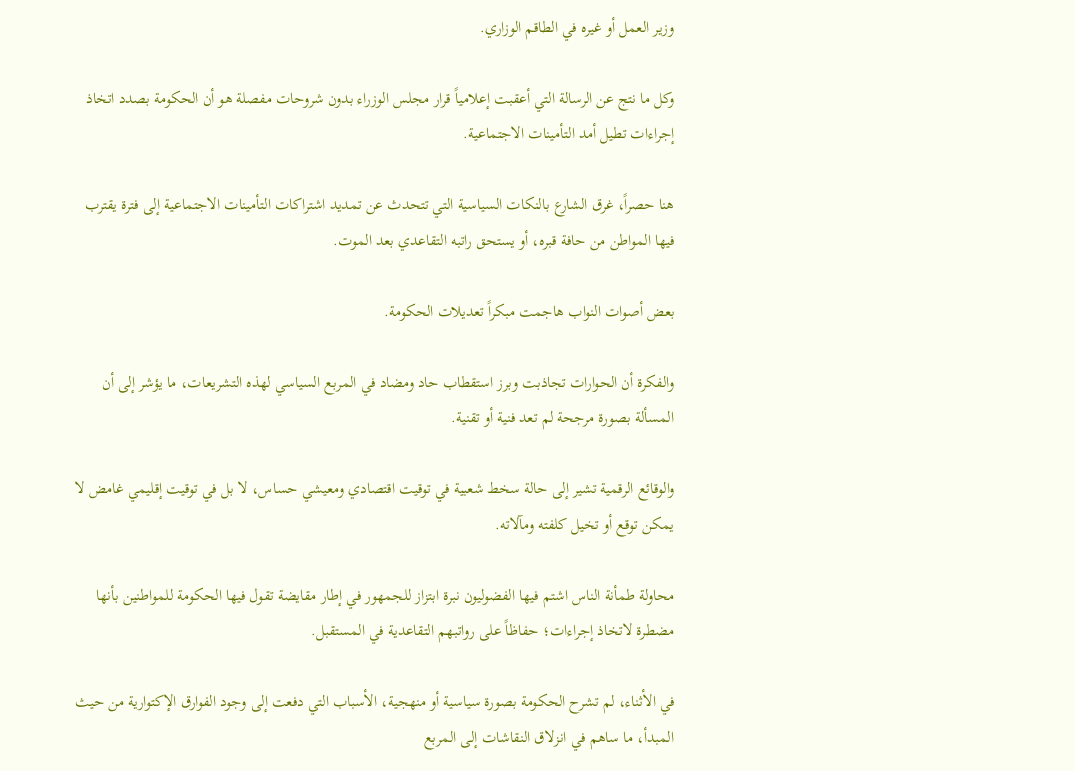وزير العمل أو غيره في الطاقم الوزاري.

وكل ما نتج عن الرسالة التي أعقبت إعلامياً قرار مجلس الوزراء بدون شروحات مفصلة هو أن الحكومة بصدد اتخاذ إجراءات تطيل أمد التأمينات الاجتماعية.

هنا حصراً، غرق الشارع بالنكات السياسية التي تتحدث عن تمديد اشتراكات التأمينات الاجتماعية إلى فترة يقترب فيها المواطن من حافة قبره، أو يستحق راتبه التقاعدي بعد الموت.

بعض أصوات النواب هاجمت مبكراً تعديلات الحكومة.

والفكرة أن الحوارات تجاذبت وبرز استقطاب حاد ومضاد في المربع السياسي لهذه التشريعات، ما يؤشر إلى أن المسألة بصورة مرجحة لم تعد فنية أو تقنية.

والوقائع الرقمية تشير إلى حالة سخط شعبية في توقيت اقتصادي ومعيشي حساس، لا بل في توقيت إقليمي غامض لا يمكن توقع أو تخيل كلفته ومآلاته.

محاولة طمأنة الناس اشتم فيها الفضوليون نبرة ابتزاز للجمهور في إطار مقايضة تقول فيها الحكومة للمواطنين بأنها مضطرة لاتخاذ إجراءات؛ حفاظاً على رواتبهم التقاعدية في المستقبل.

في الأثناء، لم تشرح الحكومة بصورة سياسية أو منهجية، الأسباب التي دفعت إلى وجود الفوارق الإكتوارية من حيث المبدأ، ما ساهم في انزلاق النقاشات إلى المربع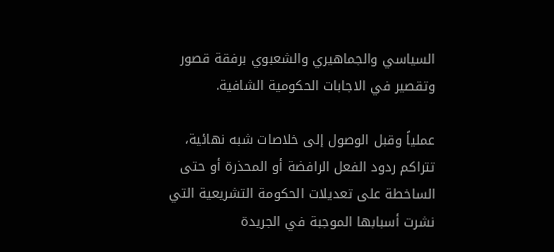السياسي والجماهيري والشعبوي برفقة قصور وتقصير في الاجابات الحكومية الشافية.

عملياً وقبل الوصول إلى خلاصات شبه نهائية، تتراكم ردود الفعل الرافضة أو المحذرة أو حتى الساخطة على تعديلات الحكومة التشريعية التي نشرت أسبابها الموجبة في الجريدة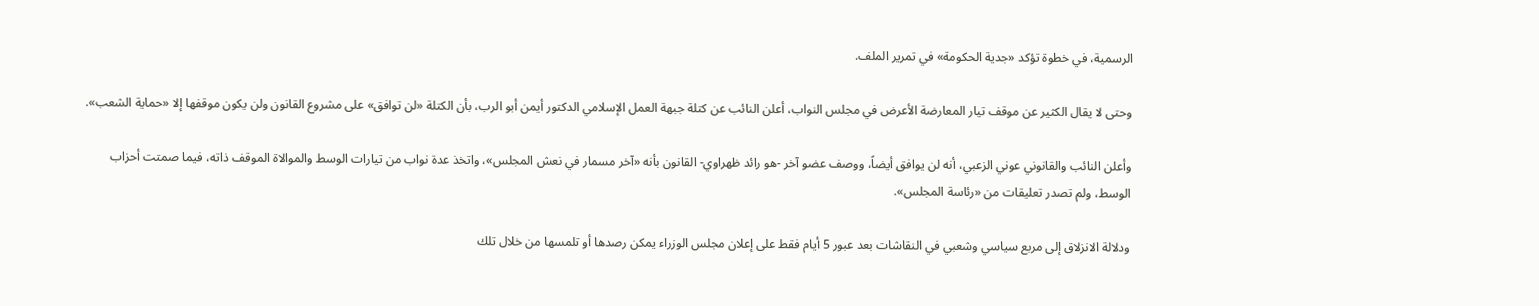الرسمية، في خطوة تؤكد «جدية الحكومة» في تمرير الملف.

وحتى لا يقال الكثير عن موقف تيار المعارضة الأعرض في مجلس النواب، أعلن النائب عن كتلة جبهة العمل الإسلامي الدكتور أيمن أبو الرب، بأن الكتلة «لن توافق» على مشروع القانون ولن يكون موقفها إلا «حماية الشعب».

وأعلن النائب والقانوني عوني الزعبي، أنه لن يوافق أيضاً، ووصف عضو آخر -هو رائد ظهراوي- القانون بأنه «آخر مسمار في نعش المجلس»، واتخذ عدة نواب من تيارات الوسط والموالاة الموقف ذاته، فيما صمتت أحزاب الوسط، ولم تصدر تعليقات من «رئاسة المجلس».

ودلالة الانزلاق إلى مربع سياسي وشعبي في النقاشات بعد عبور 5 أيام فقط على إعلان مجلس الوزراء يمكن رصدها أو تلمسها من خلال تلك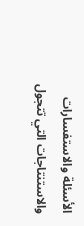الأسئلة والاستفسارات والاستنتاجات التي تتجول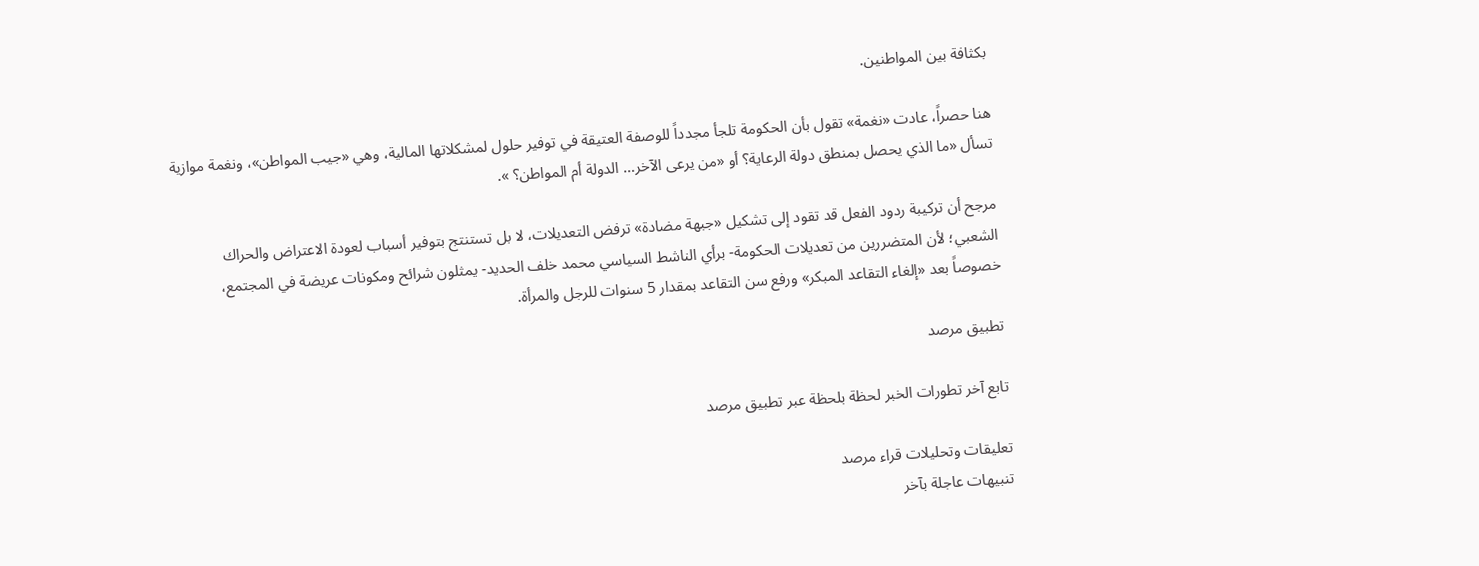بكثافة بين المواطنين.

هنا حصراً، عادت «نغمة» تقول بأن الحكومة تلجأ مجدداً للوصفة العتيقة في توفير حلول لمشكلاتها المالية، وهي «جيب المواطن»، ونغمة موازية تسأل «ما الذي يحصل بمنطق دولة الرعاية؟ أو «من يرعى الآخر… الدولة أم المواطن؟ ».

مرجح أن تركيبة ردود الفعل قد تقود إلى تشكيل «جبهة مضادة» ترفض التعديلات، لا بل تستنتج بتوفير أسباب لعودة الاعتراض والحراك الشعبي؛ لأن المتضررين من تعديلات الحكومة- برأي الناشط السياسي محمد خلف الحديد- يمثلون شرائح ومكونات عريضة في المجتمع، خصوصاً بعد «إلغاء التقاعد المبكر» ورفع سن التقاعد بمقدار 5 سنوات للرجل والمرأة.

تطبيق مرصد

تابع آخر تطورات الخبر لحظة بلحظة عبر تطبيق مرصد

تعليقات وتحليلات قراء مرصد
تنبيهات عاجلة بآخر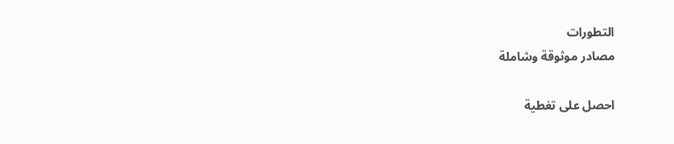التطورات
مصادر موثوقة وشاملة

احصل على تغطية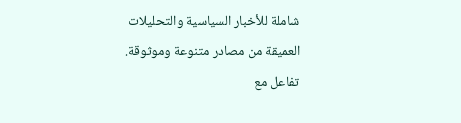شاملة للأخبار السياسية والتحليلات العميقة من مصادر متنوعة وموثوقة. تفاعل مع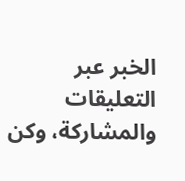الخبر عبر التعليقات والمشاركة، وكن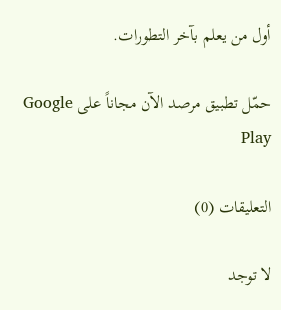أول من يعلم بآخر التطورات.

حمّل تطبيق مرصد الآن مجاناً على Google Play

التعليقات (0)

لا توجد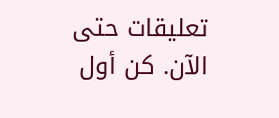تعليقات حتى الآن. كن أول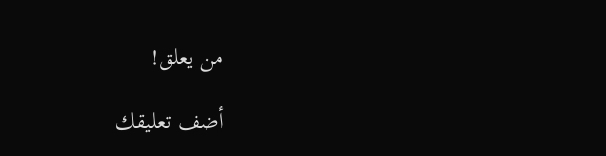من يعلق!

أضف تعليقك